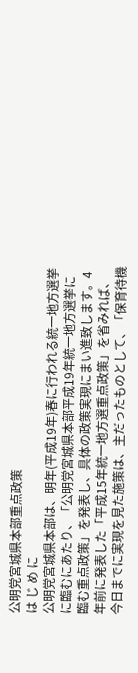公明党宮城県本部重点政策
は じ め に
公明党宮城県本部は、明年(平成19年)春に行われる統一地方選挙に臨むにあたり、「公明党宮城県本部平成19年統一地方選挙に臨む重点政策」を発表し、具体の政策実現にまい進致します。4年前に発表した「平成15年統一地方選重点政策」を省みれば、今日までに実現を見た施策は、主だったものとして、「保育待機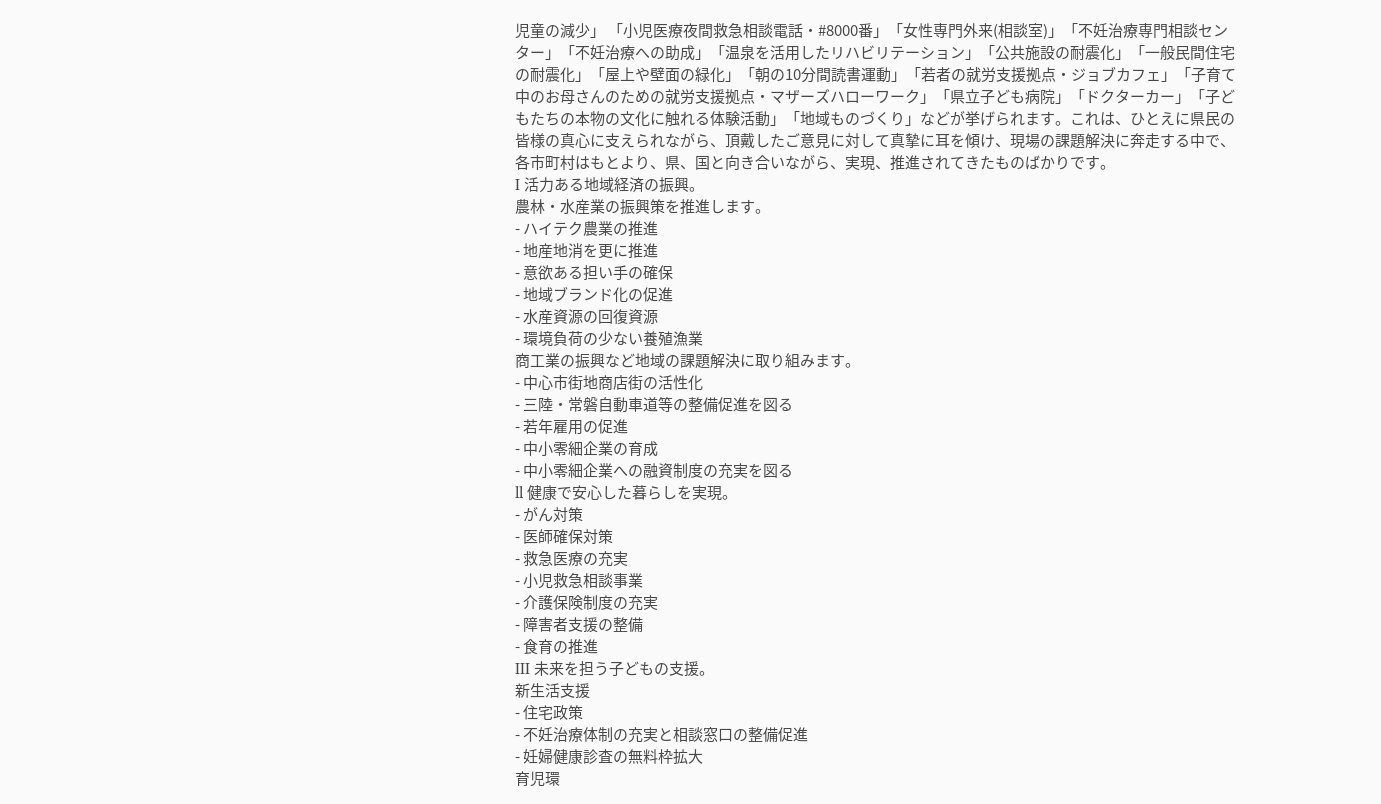児童の減少」 「小児医療夜間救急相談電話・#8000番」「女性専門外来(相談室)」「不妊治療専門相談センター」「不妊治療への助成」「温泉を活用したリハビリテーション」「公共施設の耐震化」「一般民間住宅の耐震化」「屋上や壁面の緑化」「朝の10分間読書運動」「若者の就労支援拠点・ジョブカフェ」「子育て中のお母さんのための就労支援拠点・マザーズハローワーク」「県立子ども病院」「ドクターカー」「子どもたちの本物の文化に触れる体験活動」「地域ものづくり」などが挙げられます。これは、ひとえに県民の皆様の真心に支えられながら、頂戴したご意見に対して真摯に耳を傾け、現場の課題解決に奔走する中で、各市町村はもとより、県、国と向き合いながら、実現、推進されてきたものばかりです。
I 活力ある地域経済の振興。
農林・水産業の振興策を推進します。
- ハイテク農業の推進
- 地産地消を更に推進
- 意欲ある担い手の確保
- 地域ブランド化の促進
- 水産資源の回復資源
- 環境負荷の少ない養殖漁業
商工業の振興など地域の課題解決に取り組みます。
- 中心市街地商店街の活性化
- 三陸・常磐自動車道等の整備促進を図る
- 若年雇用の促進
- 中小零細企業の育成
- 中小零細企業への融資制度の充実を図る
ll 健康で安心した暮らしを実現。
- がん対策
- 医師確保対策
- 救急医療の充実
- 小児救急相談事業
- 介護保険制度の充実
- 障害者支援の整備
- 食育の推進
III 未来を担う子どもの支援。
新生活支援
- 住宅政策
- 不妊治療体制の充実と相談窓口の整備促進
- 妊婦健康診査の無料枠拡大
育児環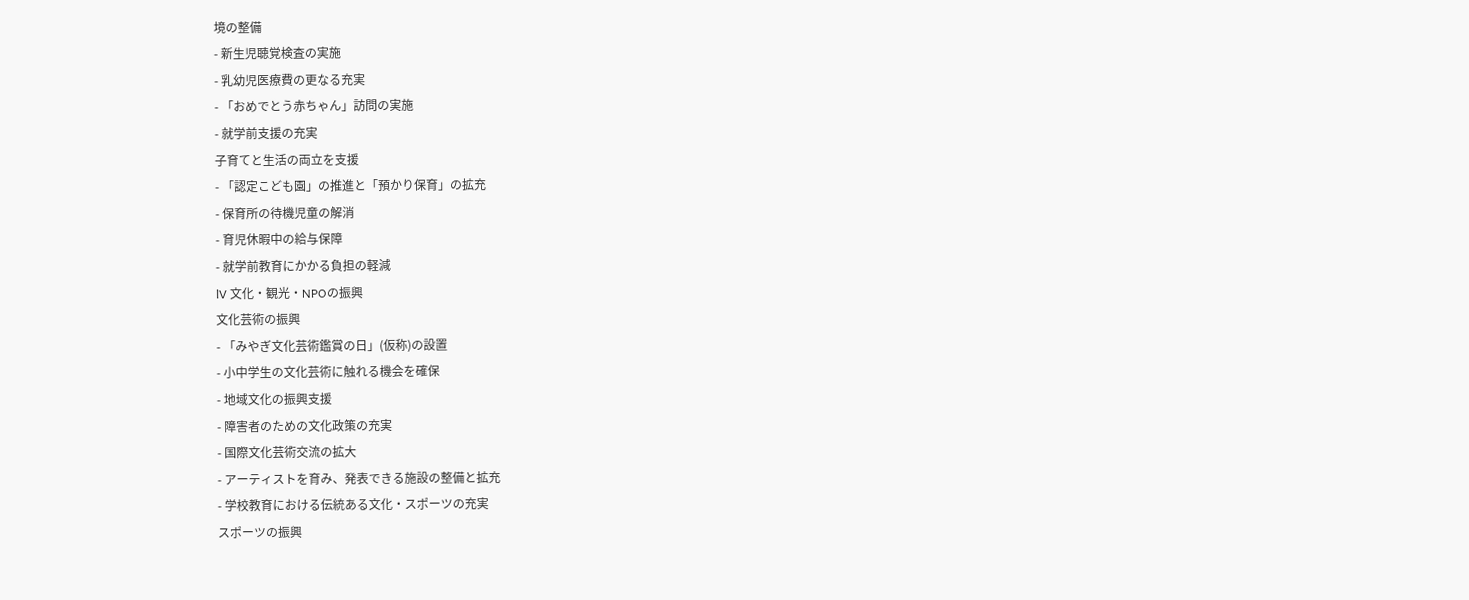境の整備
- 新生児聴覚検査の実施
- 乳幼児医療費の更なる充実
- 「おめでとう赤ちゃん」訪問の実施
- 就学前支援の充実
子育てと生活の両立を支援
- 「認定こども園」の推進と「預かり保育」の拡充
- 保育所の待機児童の解消
- 育児休暇中の給与保障
- 就学前教育にかかる負担の軽減
lV 文化・観光・NPOの振興
文化芸術の振興
- 「みやぎ文化芸術鑑賞の日」(仮称)の設置
- 小中学生の文化芸術に触れる機会を確保
- 地域文化の振興支援
- 障害者のための文化政策の充実
- 国際文化芸術交流の拡大
- アーティストを育み、発表できる施設の整備と拡充
- 学校教育における伝統ある文化・スポーツの充実
スポーツの振興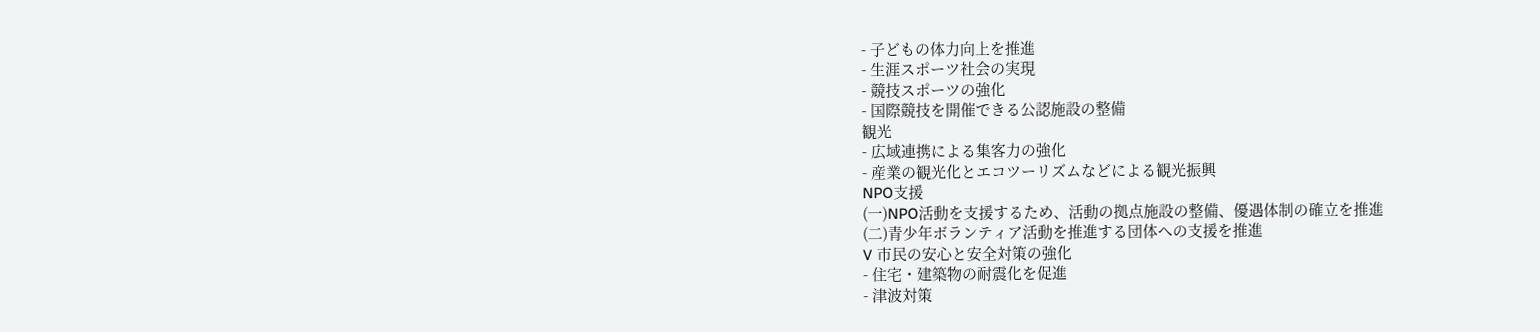- 子どもの体力向上を推進
- 生涯スポーツ社会の実現
- 競技スポーツの強化
- 国際競技を開催できる公認施設の整備
観光
- 広域連携による集客力の強化
- 産業の観光化とエコツーリズムなどによる観光振興
NPO支援
(一)NPO活動を支援するため、活動の拠点施設の整備、優遇体制の確立を推進
(二)青少年ボランティア活動を推進する団体への支援を推進
V 市民の安心と安全対策の強化
- 住宅・建築物の耐震化を促進
- 津波対策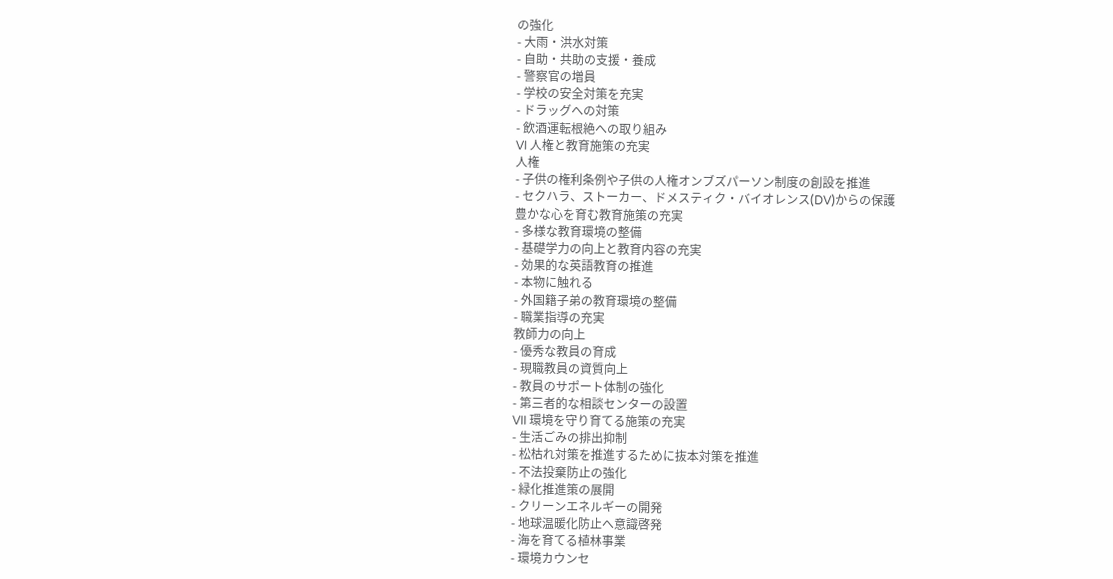の強化
- 大雨・洪水対策
- 自助・共助の支援・養成
- 警察官の増員
- 学校の安全対策を充実
- ドラッグへの対策
- 飲酒運転根絶への取り組み
VI 人権と教育施策の充実
人権
- 子供の権利条例や子供の人権オンブズパーソン制度の創設を推進
- セクハラ、ストーカー、ドメスティク・バイオレンス(DV)からの保護
豊かな心を育む教育施策の充実
- 多様な教育環境の整備
- 基礎学力の向上と教育内容の充実
- 効果的な英語教育の推進
- 本物に触れる
- 外国籍子弟の教育環境の整備
- 職業指導の充実
教師力の向上
- 優秀な教員の育成
- 現職教員の資質向上
- 教員のサポート体制の強化
- 第三者的な相談センターの設置
VII 環境を守り育てる施策の充実
- 生活ごみの排出抑制
- 松枯れ対策を推進するために抜本対策を推進
- 不法投棄防止の強化
- 緑化推進策の展開
- クリーンエネルギーの開発
- 地球温暖化防止へ意識啓発
- 海を育てる植林事業
- 環境カウンセ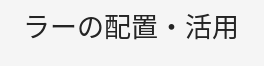ラーの配置・活用